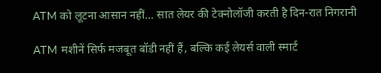ATM को लूटना आसान नहीं… सात लेयर की टेक्नोलॉजी करती है दिन-रात निगरानी

ATM मशीनें सिर्फ मजबूत बॉडी नहीं हैं, बल्कि कई लेयर्स वाली स्मार्ट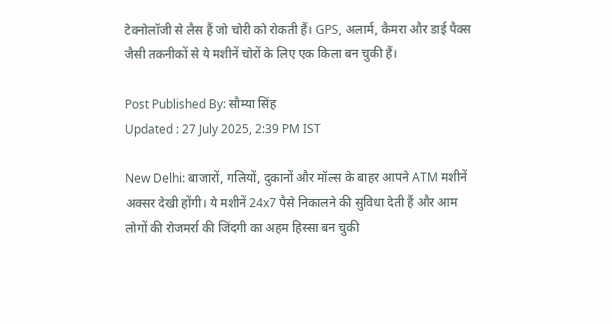टेक्नोलॉजी से लैस हैं जो चोरी को रोकती हैं। GPS, अलार्म, कैमरा और डाई पैक्स जैसी तकनीकों से ये मशीनें चोरों के लिए एक किला बन चुकी हैं।

Post Published By: सौम्या सिंह
Updated : 27 July 2025, 2:39 PM IST

New Delhi: बाजारों, गलियों, दुकानों और मॉल्स के बाहर आपने ATM मशीनें अक्सर देखी होंगी। ये मशीनें 24x7 पैसे निकालने की सुविधा देती हैं और आम लोगों की रोजमर्रा की जिंदगी का अहम हिस्सा बन चुकी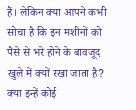हैं। लेकिन क्या आपने कभी सोचा है कि इन मशीनों को पैसे से भरे होने के बावजूद खुले में क्यों रखा जाता है? क्या इन्हें कोई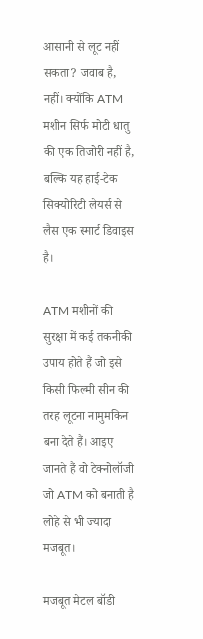आसानी से लूट नहीं सकता? जवाब है, नहीं। क्योंकि ATM मशीन सिर्फ मोटी धातु की एक तिजोरी नहीं है, बल्कि यह हाई-टेक सिक्योरिटी लेयर्स से लैस एक स्मार्ट डिवाइस है।

ATM मशीनों की सुरक्षा में कई तकनीकी उपाय होते हैं जो इसे किसी फिल्मी सीन की तरह लूटना नामुमकिन बना देते हैं। आइए जानते हैं वो टेक्नोलॉजी जो ATM को बनाती है लोहे से भी ज्यादा मजबूत।

मजबूत मेटल बॉडी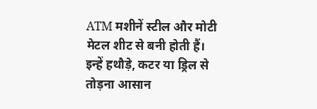ATM मशीनें स्टील और मोटी मेटल शीट से बनी होती हैं। इन्हें हथौड़े, कटर या ड्रिल से तोड़ना आसान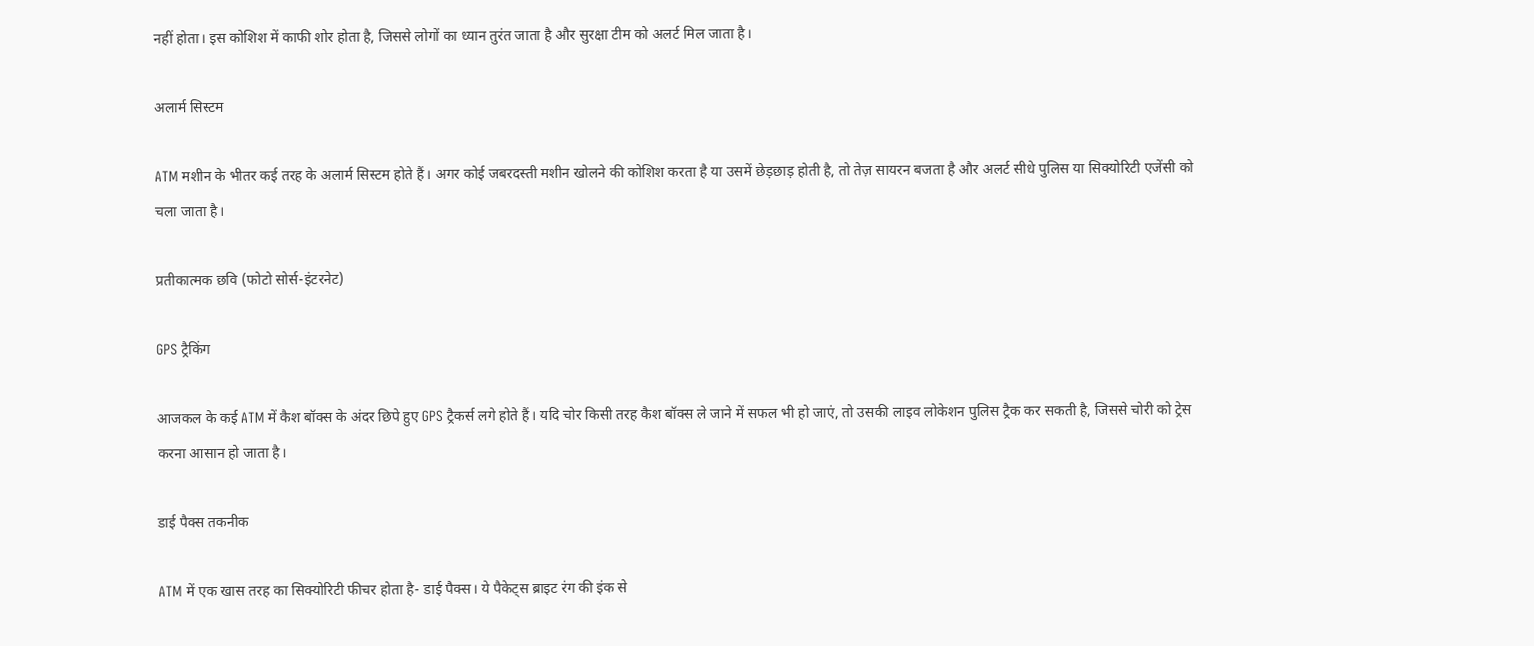नहीं होता। इस कोशिश में काफी शोर होता है, जिससे लोगों का ध्यान तुरंत जाता है और सुरक्षा टीम को अलर्ट मिल जाता है।

अलार्म सिस्टम

ATM मशीन के भीतर कई तरह के अलार्म सिस्टम होते हैं। अगर कोई जबरदस्ती मशीन खोलने की कोशिश करता है या उसमें छेड़छाड़ होती है, तो तेज़ सायरन बजता है और अलर्ट सीधे पुलिस या सिक्योरिटी एजेंसी को चला जाता है।

प्रतीकात्मक छवि (फोटो सोर्स-इंटरनेट)

GPS ट्रैकिंग

आजकल के कई ATM में कैश बॉक्स के अंदर छिपे हुए GPS ट्रैकर्स लगे होते हैं। यदि चोर किसी तरह कैश बॉक्स ले जाने में सफल भी हो जाएं, तो उसकी लाइव लोकेशन पुलिस ट्रैक कर सकती है, जिससे चोरी को ट्रेस करना आसान हो जाता है।

डाई पैक्स तकनीक

ATM में एक खास तरह का सिक्योरिटी फीचर होता है- डाई पैक्स। ये पैकेट्स ब्राइट रंग की इंक से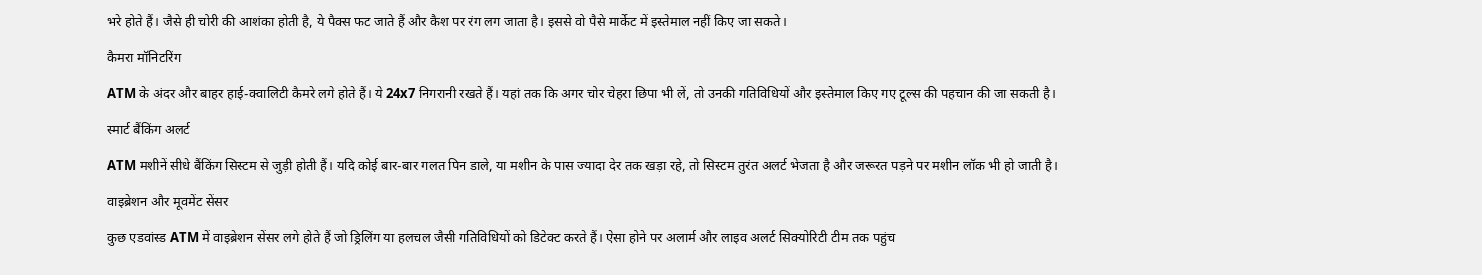भरे होते हैं। जैसे ही चोरी की आशंका होती है, ये पैक्स फट जाते हैं और कैश पर रंग लग जाता है। इससे वो पैसे मार्केट में इस्तेमाल नहीं किए जा सकते।

कैमरा मॉनिटरिंग

ATM के अंदर और बाहर हाई-क्वालिटी कैमरे लगे होते हैं। ये 24x7 निगरानी रखते हैं। यहां तक कि अगर चोर चेहरा छिपा भी लें, तो उनकी गतिविधियों और इस्तेमाल किए गए टूल्स की पहचान की जा सकती है।

स्मार्ट बैंकिंग अलर्ट

ATM मशीनें सीधे बैंकिंग सिस्टम से जुड़ी होती हैं। यदि कोई बार-बार गलत पिन डाले, या मशीन के पास ज्यादा देर तक खड़ा रहे, तो सिस्टम तुरंत अलर्ट भेजता है और जरूरत पड़ने पर मशीन लॉक भी हो जाती है।

वाइब्रेशन और मूवमेंट सेंसर

कुछ एडवांस्ड ATM में वाइब्रेशन सेंसर लगे होते हैं जो ड्रिलिंग या हलचल जैसी गतिविधियों को डिटेक्ट करते हैं। ऐसा होने पर अलार्म और लाइव अलर्ट सिक्योरिटी टीम तक पहुंच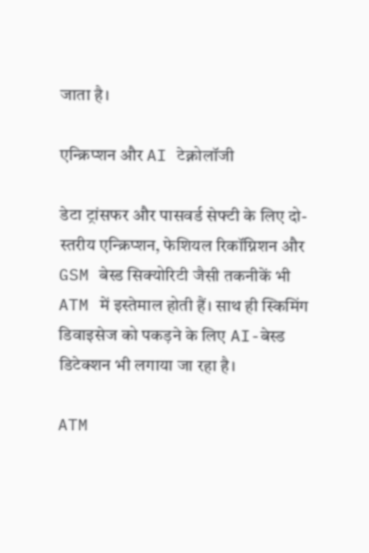जाता है।

एन्क्रिप्शन और AI टेक्नोलॉजी

डेटा ट्रांसफर और पासवर्ड सेफ्टी के लिए दो-स्तरीय एन्क्रिप्शन, फेशियल रिकॉग्निशन और GSM बेस्ड सिक्योरिटी जैसी तकनीकें भी ATM में इस्तेमाल होती हैं। साथ ही स्किमिंग डिवाइसेज को पकड़ने के लिए AI-बेस्ड डिटेक्शन भी लगाया जा रहा है।

ATM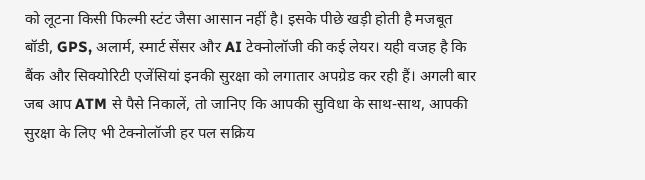को लूटना किसी फिल्मी स्टंट जैसा आसान नहीं है। इसके पीछे खड़ी होती है मजबूत बॉडी, GPS, अलार्म, स्मार्ट सेंसर और AI टेक्नोलॉजी की कई लेयर। यही वजह है कि बैंक और सिक्योरिटी एजेंसियां इनकी सुरक्षा को लगातार अपग्रेड कर रही हैं। अगली बार जब आप ATM से पैसे निकालें, तो जानिए कि आपकी सुविधा के साथ-साथ, आपकी सुरक्षा के लिए भी टेक्नोलॉजी हर पल सक्रिय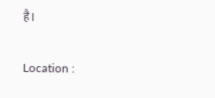है।

Location :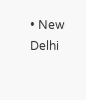• New Delhi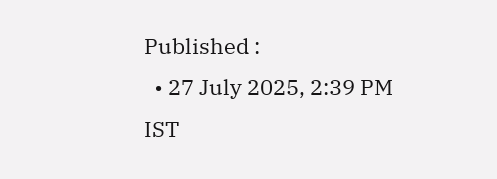Published :
  • 27 July 2025, 2:39 PM IST